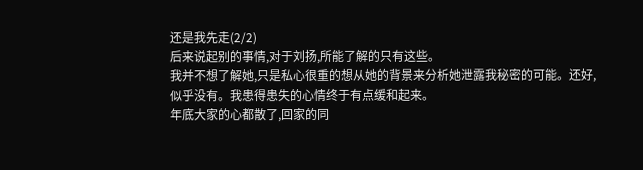还是我先走(2/2)
后来说起别的事情,对于刘扬,所能了解的只有这些。
我并不想了解她,只是私心很重的想从她的背景来分析她泄露我秘密的可能。还好,似乎没有。我患得患失的心情终于有点缓和起来。
年底大家的心都散了,回家的同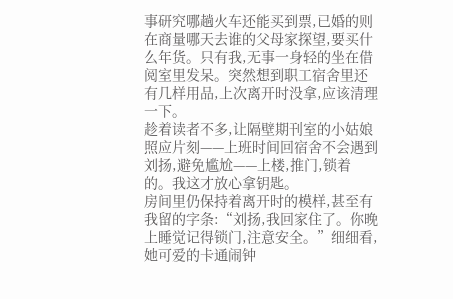事研究哪趟火车还能买到票,已婚的则在商量哪天去谁的父母家探望,要买什么年货。只有我,无事一身轻的坐在借阅室里发呆。突然想到职工宿舍里还有几样用品,上次离开时没拿,应该清理一下。
趁着读者不多,让隔壁期刊室的小姑娘照应片刻——上班时间回宿舍不会遇到刘扬,避免尴尬——上楼,推门,锁着的。我这才放心拿钥匙。
房间里仍保持着离开时的模样,甚至有我留的字条:“刘扬,我回家住了。你晚上睡觉记得锁门,注意安全。”细细看,她可爱的卡通闹钟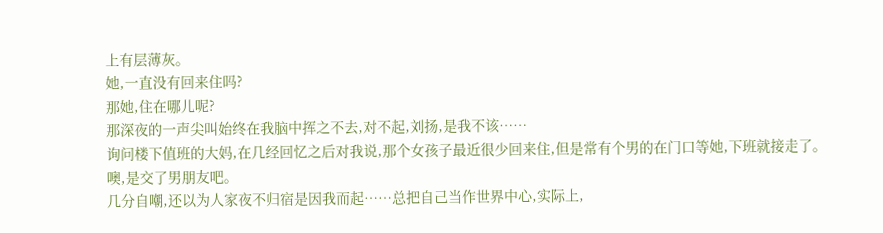上有层薄灰。
她,一直没有回来住吗?
那她,住在哪儿呢?
那深夜的一声尖叫始终在我脑中挥之不去,对不起,刘扬,是我不该……
询问楼下值班的大妈,在几经回忆之后对我说,那个女孩子最近很少回来住,但是常有个男的在门口等她,下班就接走了。
噢,是交了男朋友吧。
几分自嘲,还以为人家夜不归宿是因我而起……总把自己当作世界中心,实际上,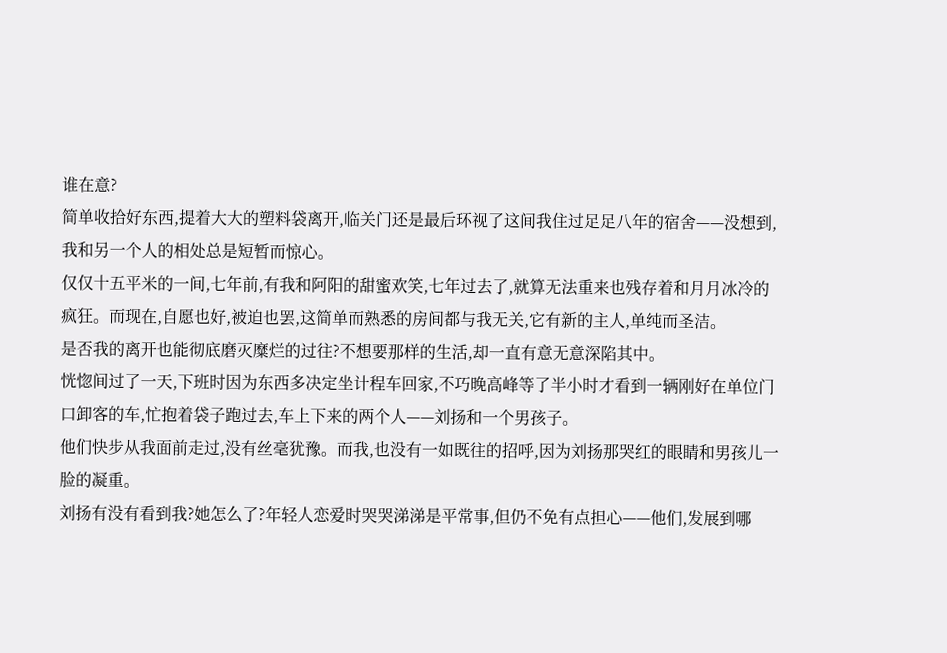谁在意?
简单收拾好东西,提着大大的塑料袋离开,临关门还是最后环视了这间我住过足足八年的宿舍——没想到,我和另一个人的相处总是短暂而惊心。
仅仅十五平米的一间,七年前,有我和阿阳的甜蜜欢笑,七年过去了,就算无法重来也残存着和月月冰冷的疯狂。而现在,自愿也好,被迫也罢,这简单而熟悉的房间都与我无关,它有新的主人,单纯而圣洁。
是否我的离开也能彻底磨灭糜烂的过往?不想要那样的生活,却一直有意无意深陷其中。
恍惚间过了一天,下班时因为东西多决定坐计程车回家,不巧晚高峰等了半小时才看到一辆刚好在单位门口卸客的车,忙抱着袋子跑过去,车上下来的两个人——刘扬和一个男孩子。
他们快步从我面前走过,没有丝毫犹豫。而我,也没有一如既往的招呼,因为刘扬那哭红的眼睛和男孩儿一脸的凝重。
刘扬有没有看到我?她怎么了?年轻人恋爱时哭哭涕涕是平常事,但仍不免有点担心——他们,发展到哪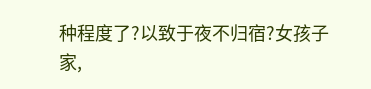种程度了?以致于夜不归宿?女孩子家,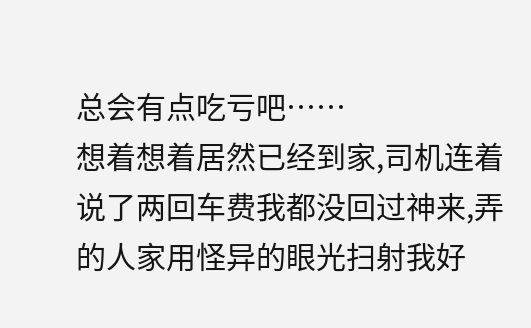总会有点吃亏吧……
想着想着居然已经到家,司机连着说了两回车费我都没回过神来,弄的人家用怪异的眼光扫射我好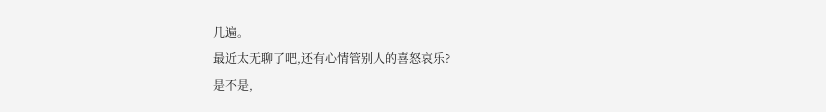几遍。
最近太无聊了吧,还有心情管别人的喜怒哀乐?
是不是,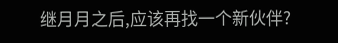继月月之后,应该再找一个新伙伴?